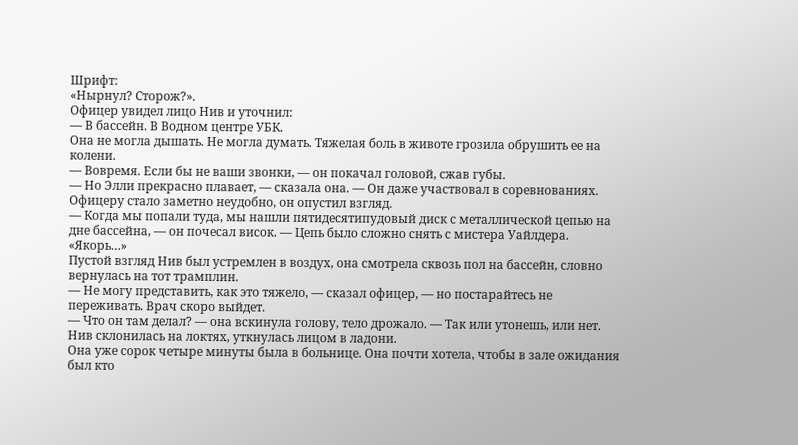Шрифт:
«Нырнул? Сторож?».
Офицер увидел лицо Нив и уточнил:
— В бассейн. В Водном центре УБК.
Она не могла дышать. Не могла думать. Тяжелая боль в животе грозила обрушить ее на колени.
— Вовремя. Если бы не ваши звонки, — он покачал головой, сжав губы.
— Но Элли прекрасно плавает, — сказала она. — Он даже участвовал в соревнованиях.
Офицеру стало заметно неудобно, он опустил взгляд.
— Когда мы попали туда, мы нашли пятидесятипудовый диск с металлической цепью на дне бассейна, — он почесал висок. — Цепь было сложно снять с мистера Уайлдера.
«Якорь…»
Пустой взгляд Нив был устремлен в воздух, она смотрела сквозь пол на бассейн, словно вернулась на тот трамплин.
— Не могу представить, как это тяжело, — сказал офицер, — но постарайтесь не переживать. Врач скоро выйдет.
— Что он там делал? — она вскинула голову, тело дрожало. — Так или утонешь, или нет.
Нив склонилась на локтях, уткнулась лицом в ладони.
Она уже сорок четыре минуты была в больнице. Она почти хотела, чтобы в зале ожидания был кто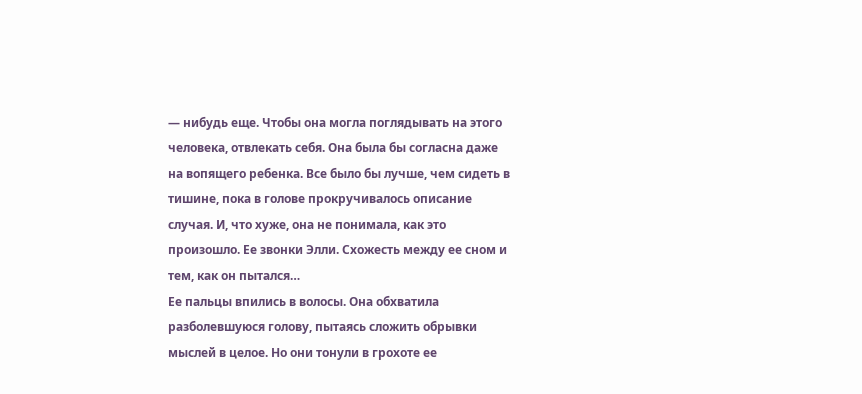— нибудь еще. Чтобы она могла поглядывать на этого человека, отвлекать себя. Она была бы согласна даже на вопящего ребенка. Все было бы лучше, чем сидеть в тишине, пока в голове прокручивалось описание случая. И, что хуже, она не понимала, как это произошло. Ее звонки Элли. Схожесть между ее сном и тем, как он пытался…
Ее пальцы впились в волосы. Она обхватила разболевшуюся голову, пытаясь сложить обрывки мыслей в целое. Но они тонули в грохоте ее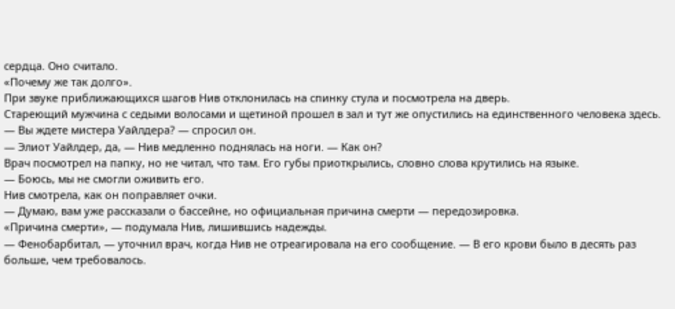сердца. Оно считало.
«Почему же так долго».
При звуке приближающихся шагов Нив отклонилась на спинку стула и посмотрела на дверь.
Стареющий мужчина с седыми волосами и щетиной прошел в зал и тут же опустились на единственного человека здесь.
— Вы ждете мистера Уайлдера? — спросил он.
— Элиот Уайлдер, да, — Нив медленно поднялась на ноги. — Как он?
Врач посмотрел на папку, но не читал, что там. Его губы приоткрылись, словно слова крутились на языке.
— Боюсь, мы не смогли оживить его.
Нив смотрела, как он поправляет очки.
— Думаю, вам уже рассказали о бассейне, но официальная причина смерти — передозировка.
«Причина смерти», — подумала Нив, лишившись надежды.
— Фенобарбитал, — уточнил врач, когда Нив не отреагировала на его сообщение. — В его крови было в десять раз больше, чем требовалось.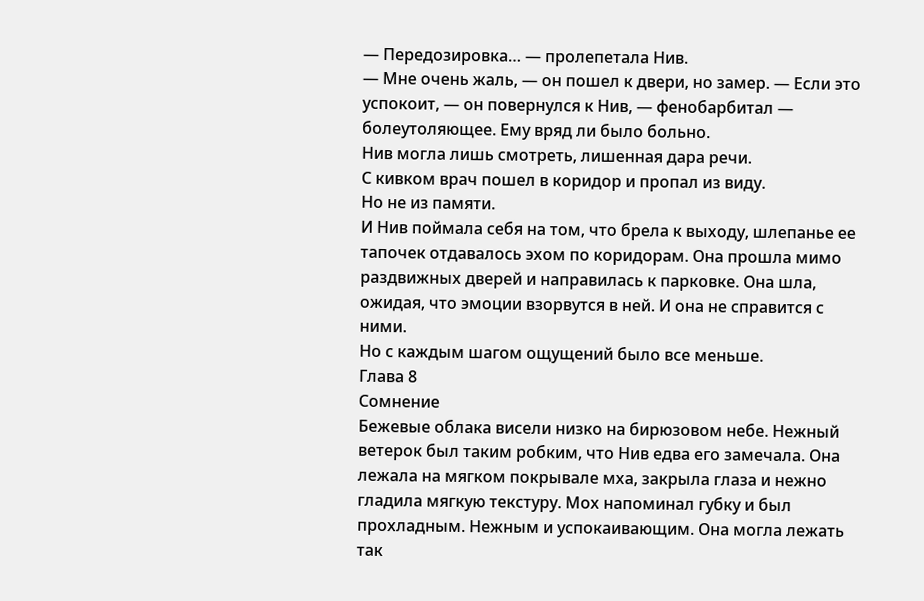— Передозировка… — пролепетала Нив.
— Мне очень жаль, — он пошел к двери, но замер. — Если это успокоит, — он повернулся к Нив, — фенобарбитал — болеутоляющее. Ему вряд ли было больно.
Нив могла лишь смотреть, лишенная дара речи.
С кивком врач пошел в коридор и пропал из виду.
Но не из памяти.
И Нив поймала себя на том, что брела к выходу, шлепанье ее тапочек отдавалось эхом по коридорам. Она прошла мимо раздвижных дверей и направилась к парковке. Она шла, ожидая, что эмоции взорвутся в ней. И она не справится с ними.
Но с каждым шагом ощущений было все меньше.
Глава 8
Сомнение
Бежевые облака висели низко на бирюзовом небе. Нежный ветерок был таким робким, что Нив едва его замечала. Она лежала на мягком покрывале мха, закрыла глаза и нежно гладила мягкую текстуру. Мох напоминал губку и был прохладным. Нежным и успокаивающим. Она могла лежать так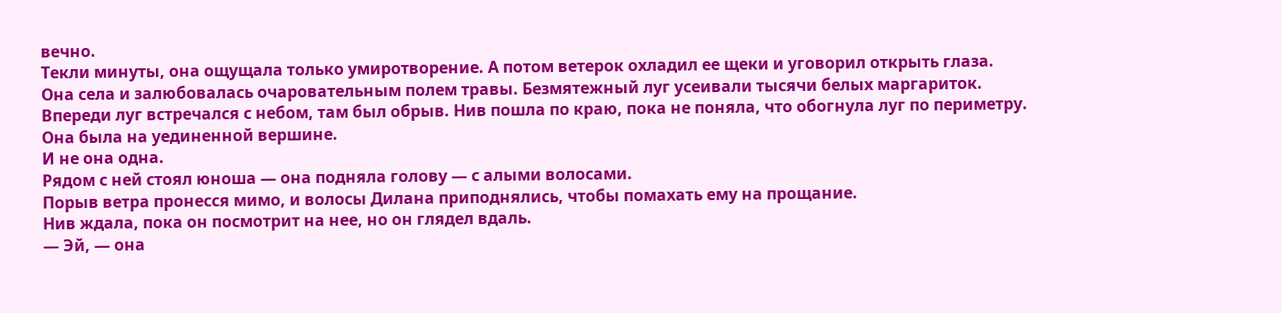вечно.
Текли минуты, она ощущала только умиротворение. А потом ветерок охладил ее щеки и уговорил открыть глаза.
Она села и залюбовалась очаровательным полем травы. Безмятежный луг усеивали тысячи белых маргариток.
Впереди луг встречался с небом, там был обрыв. Нив пошла по краю, пока не поняла, что обогнула луг по периметру.
Она была на уединенной вершине.
И не она одна.
Рядом с ней стоял юноша — она подняла голову — с алыми волосами.
Порыв ветра пронесся мимо, и волосы Дилана приподнялись, чтобы помахать ему на прощание.
Нив ждала, пока он посмотрит на нее, но он глядел вдаль.
— Эй, — она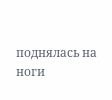поднялась на ноги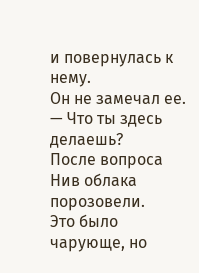и повернулась к нему.
Он не замечал ее.
— Что ты здесь делаешь?
После вопроса Нив облака порозовели.
Это было чарующе, но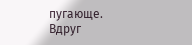пугающе.
Вдруг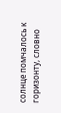солнце помчалось к горизонту, словно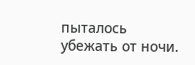пыталось убежать от ночи.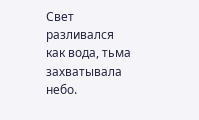Свет разливался как вода, тьма захватывала небо.